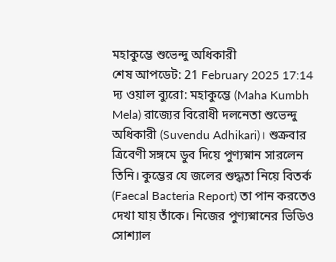মহাকুম্ভে শুভেন্দু অধিকারী
শেষ আপডেট: 21 February 2025 17:14
দ্য ওয়াল ব্যুরো: মহাকুম্ভে (Maha Kumbh Mela) রাজ্যের বিরোধী দলনেতা শুভেন্দু অধিকারী (Suvendu Adhikari)। শুক্রবার ত্রিবেণী সঙ্গমে ডুব দিয়ে পুণ্যস্নান সারলেন তিনি। কুম্ভের যে জলের শুদ্ধতা নিয়ে বিতর্ক (Faecal Bacteria Report) তা পান করতেও দেখা যায় তাঁকে। নিজের পুণ্যস্নানের ভিডিও সোশ্যাল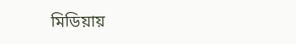মিডিয়ায়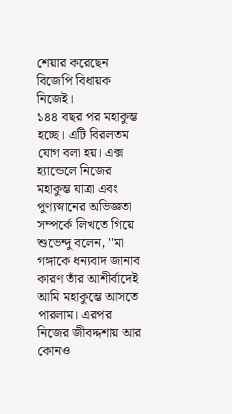শেয়ার করেছেন বিজেপি বিধায়ক নিজেই।
১৪৪ বছর পর মহাকুম্ভ হচ্ছে। এটি বিরলতম যোগ বলা হয়। এক্স হ্যান্ডেলে নিজের মহাকুম্ভ যাত্রা এবং পুণ্যস্নানের অভিজ্ঞতা সম্পর্কে লিখতে গিয়ে শুভেন্দু বলেন, ''মা গঙ্গাকে ধন্যবাদ জানাব কারণ তাঁর আশীর্বাদেই আমি মহাকুম্ভে আসতে পারলাম। এরপর নিজের জীবদ্দশায় আর কোনও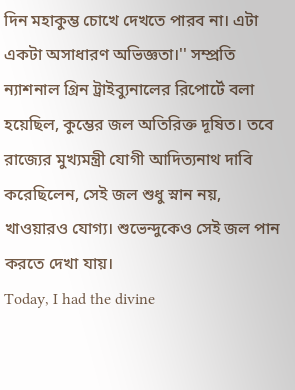দিন মহাকুম্ভ চোখে দেখতে পারব না। এটা একটা অসাধারণ অভিজ্ঞতা।'' সম্প্রতি ন্যাশনাল গ্রিন ট্রাইব্যুনালের রিপোর্টে বলা হয়েছিল, কুম্ভের জল অতিরিক্ত দূষিত। তবে রাজ্যের মুখ্যমন্ত্রী যোগী আদিত্যনাথ দাবি করেছিলেন, সেই জল শুধু স্নান নয়, খাওয়ারও যোগ্য। শুভেন্দুকেও সেই জল পান করতে দেখা যায়।
Today, I had the divine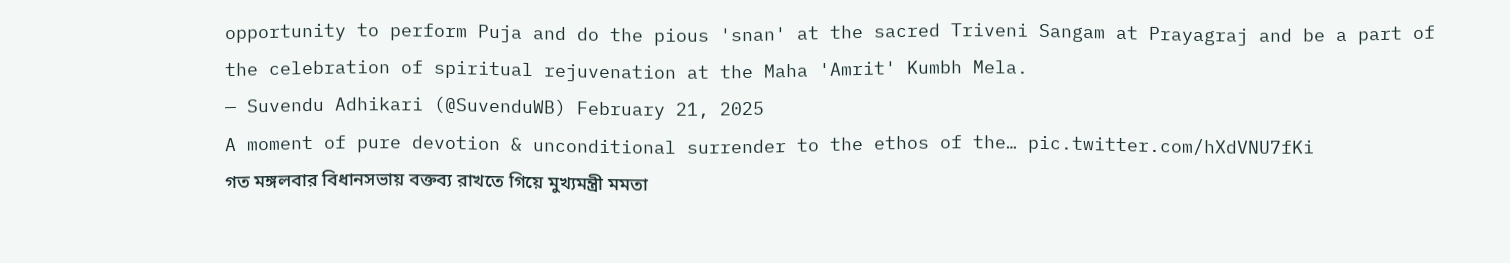opportunity to perform Puja and do the pious 'snan' at the sacred Triveni Sangam at Prayagraj and be a part of the celebration of spiritual rejuvenation at the Maha 'Amrit' Kumbh Mela.
— Suvendu Adhikari (@SuvenduWB) February 21, 2025
A moment of pure devotion & unconditional surrender to the ethos of the… pic.twitter.com/hXdVNU7fKi
গত মঙ্গলবার বিধানসভায় বক্তব্য রাখতে গিয়ে মুখ্যমন্ত্রী মমতা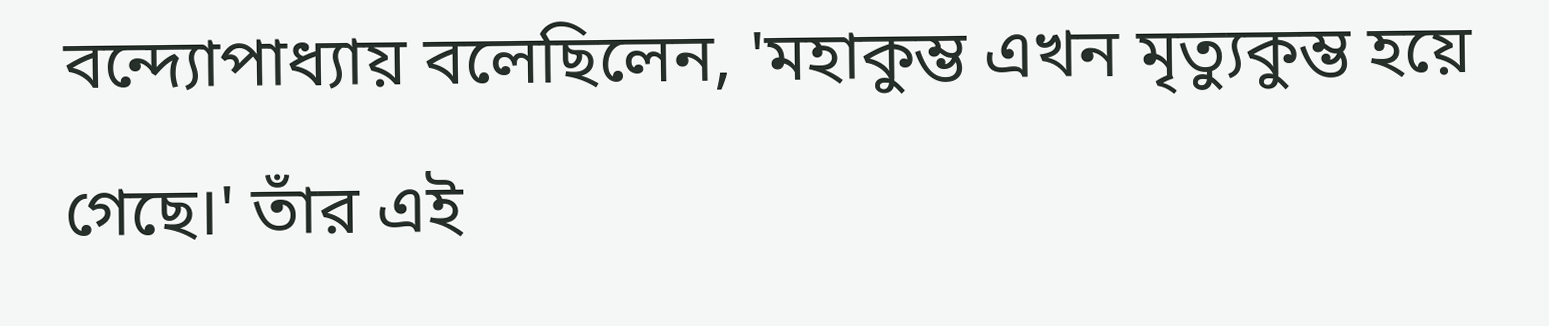বন্দ্যোপাধ্যায় বলেছিলেন, 'মহাকুম্ভ এখন মৃত্যুকুম্ভ হয়ে গেছে।' তাঁর এই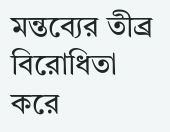মন্তব্যের তীব্র বিরোধিতা করে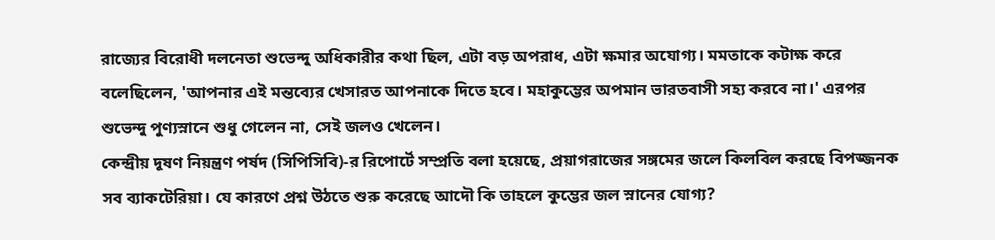রাজ্যের বিরোধী দলনেতা শুভেন্দু অধিকারীর কথা ছিল, এটা বড় অপরাধ, এটা ক্ষমার অযোগ্য। মমতাকে কটাক্ষ করে বলেছিলেন, 'আপনার এই মন্তব্যের খেসারত আপনাকে দিতে হবে। মহাকুম্ভের অপমান ভারতবাসী সহ্য করবে না।' এরপর শুভেন্দু পুণ্যস্নানে শুধু গেলেন না, সেই জলও খেলেন।
কেন্দ্রীয় দূষণ নিয়ন্ত্রণ পর্ষদ (সিপিসিবি)-র রিপোর্টে সম্প্রতি বলা হয়েছে, প্রয়াগরাজের সঙ্গমের জলে কিলবিল করছে বিপজ্জনক সব ব্যাকটেরিয়া। যে কারণে প্রশ্ন উঠতে শুরু করেছে আদৌ কি তাহলে কুম্ভের জল স্নানের যোগ্য?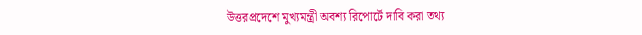উত্তরপ্রদেশে মুখ্যমন্ত্রী অবশ্য রিপোর্টে দাবি করা তথ্য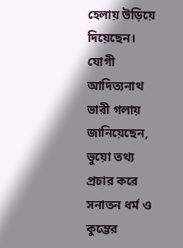হেলায় উড়িয়ে দিয়েছেন। যোগী আদিত্যনাথ ভারী গলায় জানিয়েছেন, ভুয়ো তথ্য প্রচার করে সনাতন ধর্ম ও কুম্ভের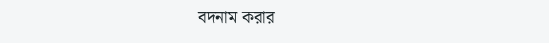বদনাম করার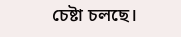চেষ্টা চলছে।